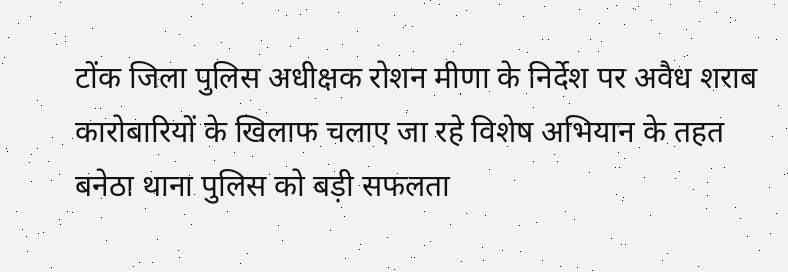टोंक जिला पुलिस अधीक्षक रोशन मीणा के निर्देश पर अवैध शराब कारोबारियों के खिलाफ चलाए जा रहे विशेष अभियान के तहत बनेठा थाना पुलिस को बड़ी सफलता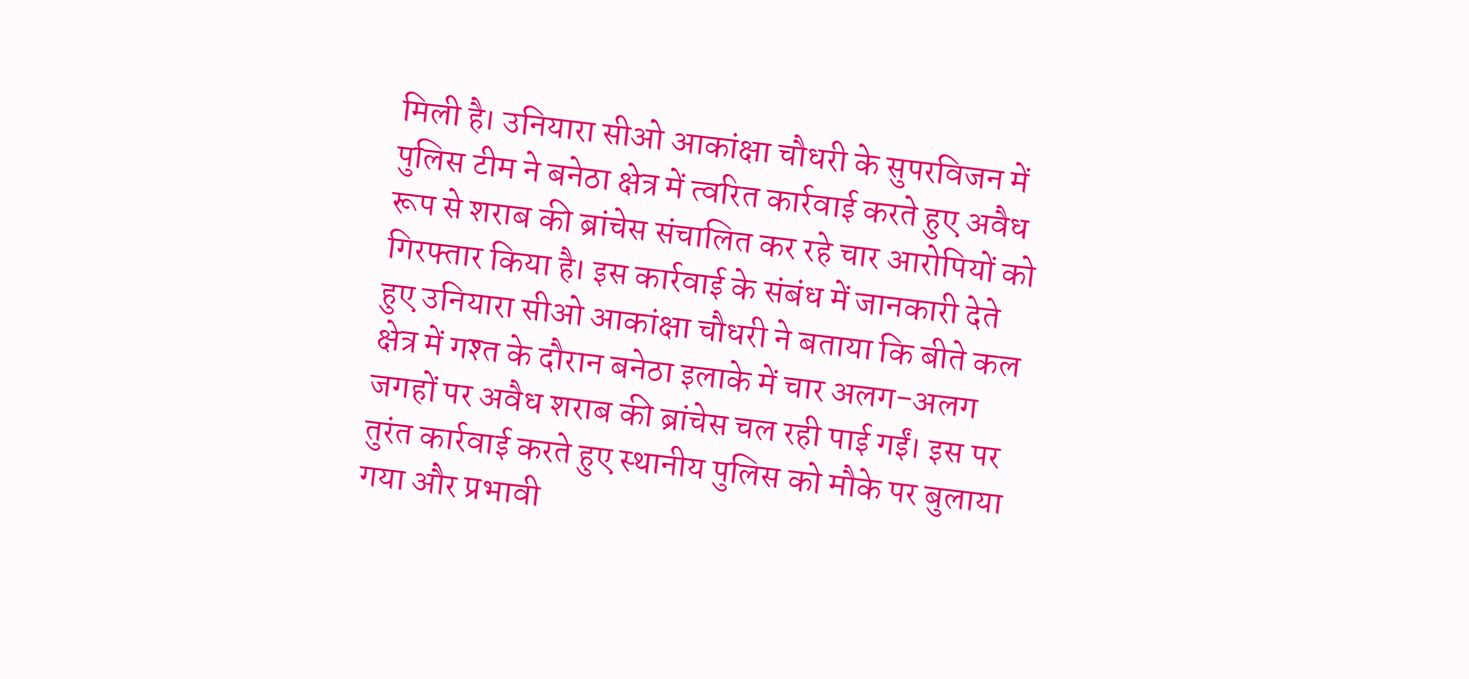मिली है। उनियारा सीओ आकांक्षा चौधरी के सुपरविजन में पुलिस टीम ने बनेठा क्षेत्र में त्वरित कार्रवाई करते हुए अवैध रूप से शराब की ब्रांचेस संचालित कर रहे चार आरोपियों को गिरफ्तार किया है। इस कार्रवाई के संबंध में जानकारी देते हुए उनियारा सीओ आकांक्षा चौधरी ने बताया कि बीते कल क्षेत्र में गश्त के दौरान बनेठा इलाके में चार अलग-अलग जगहों पर अवैध शराब की ब्रांचेस चल रही पाई गईं। इस पर तुरंत कार्रवाई करते हुए स्थानीय पुलिस को मौके पर बुलाया गया और प्रभावी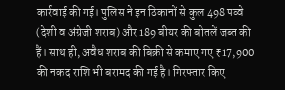कार्रवाई की गई। पुलिस ने इन ठिकानों से कुल 498 पव्वे (देशी व अंग्रेजी शराब) और 189 बीयर की बोतलें जब्त की हैं। साथ ही, अवैध शराब की बिक्री से कमाए गए ₹17,900 की नकद राशि भी बरामद की गई है। गिरफ्तार किए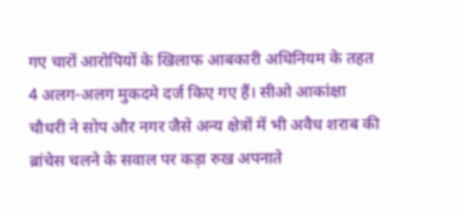गए चारों आरोपियों के खिलाफ आबकारी अधिनियम के तहत 4 अलग-अलग मुकदमे दर्ज किए गए हैं। सीओ आकांक्षा चौधरी ने सोप और नगर जैसे अन्य क्षेत्रों में भी अवैध शराब की ब्रांचेस चलने के सवाल पर कड़ा रुख अपनाते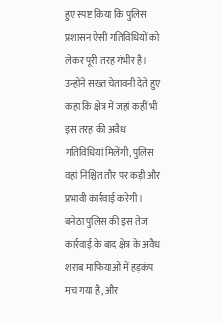हुए स्पष्ट किया कि पुलिस प्रशासन ऐसी गतिविधियों को लेकर पूरी तरह गंभीर है। उन्होंने सख्त चेतावनी देते हुए कहा कि क्षेत्र में जहां कहीं भी इस तरह की अवैध गतिविधियां मिलेंगी, पुलिस वहां निश्चित तौर पर कड़ी और प्रभावी कार्रवाई करेगी। बनेठा पुलिस की इस तेज कार्रवाई के बाद क्षेत्र के अवैध शराब माफियाओं में हड़कंप मच गया है, और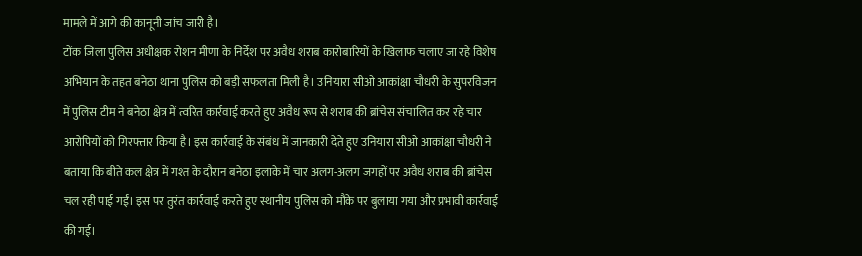मामले में आगे की कानूनी जांच जारी है।
टोंक जिला पुलिस अधीक्षक रोशन मीणा के निर्देश पर अवैध शराब कारोबारियों के खिलाफ चलाए जा रहे विशेष अभियान के तहत बनेठा थाना पुलिस को बड़ी सफलता मिली है। उनियारा सीओ आकांक्षा चौधरी के सुपरविजन में पुलिस टीम ने बनेठा क्षेत्र में त्वरित कार्रवाई करते हुए अवैध रूप से शराब की ब्रांचेस संचालित कर रहे चार आरोपियों को गिरफ्तार किया है। इस कार्रवाई के संबंध में जानकारी देते हुए उनियारा सीओ आकांक्षा चौधरी ने बताया कि बीते कल क्षेत्र में गश्त के दौरान बनेठा इलाके में चार अलग-अलग जगहों पर अवैध शराब की ब्रांचेस चल रही पाई गईं। इस पर तुरंत कार्रवाई करते हुए स्थानीय पुलिस को मौके पर बुलाया गया और प्रभावी कार्रवाई की गई।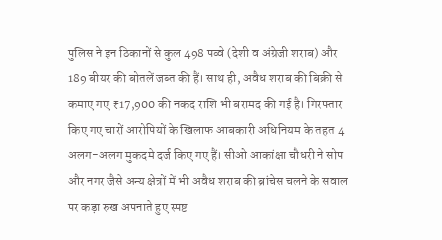पुलिस ने इन ठिकानों से कुल 498 पव्वे (देशी व अंग्रेजी शराब) और 189 बीयर की बोतलें जब्त की हैं। साथ ही, अवैध शराब की बिक्री से कमाए गए ₹17,900 की नकद राशि भी बरामद की गई है। गिरफ्तार किए गए चारों आरोपियों के खिलाफ आबकारी अधिनियम के तहत 4 अलग-अलग मुकदमे दर्ज किए गए हैं। सीओ आकांक्षा चौधरी ने सोप और नगर जैसे अन्य क्षेत्रों में भी अवैध शराब की ब्रांचेस चलने के सवाल पर कड़ा रुख अपनाते हुए स्पष्ट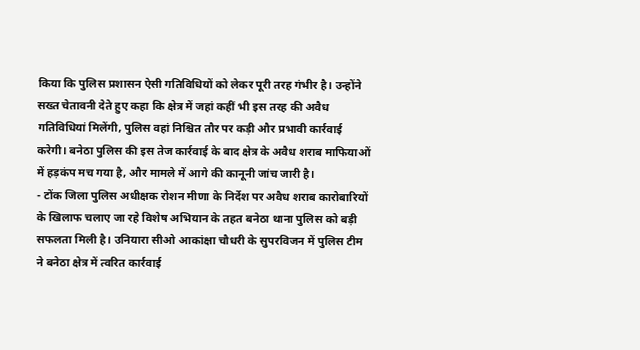किया कि पुलिस प्रशासन ऐसी गतिविधियों को लेकर पूरी तरह गंभीर है। उन्होंने सख्त चेतावनी देते हुए कहा कि क्षेत्र में जहां कहीं भी इस तरह की अवैध गतिविधियां मिलेंगी, पुलिस वहां निश्चित तौर पर कड़ी और प्रभावी कार्रवाई करेगी। बनेठा पुलिस की इस तेज कार्रवाई के बाद क्षेत्र के अवैध शराब माफियाओं में हड़कंप मच गया है, और मामले में आगे की कानूनी जांच जारी है।
- टोंक जिला पुलिस अधीक्षक रोशन मीणा के निर्देश पर अवैध शराब कारोबारियों के खिलाफ चलाए जा रहे विशेष अभियान के तहत बनेठा थाना पुलिस को बड़ी सफलता मिली है। उनियारा सीओ आकांक्षा चौधरी के सुपरविजन में पुलिस टीम ने बनेठा क्षेत्र में त्वरित कार्रवाई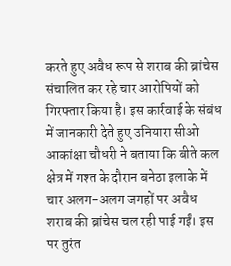करते हुए अवैध रूप से शराब की ब्रांचेस संचालित कर रहे चार आरोपियों को गिरफ्तार किया है। इस कार्रवाई के संबंध में जानकारी देते हुए उनियारा सीओ आकांक्षा चौधरी ने बताया कि बीते कल क्षेत्र में गश्त के दौरान बनेठा इलाके में चार अलग-अलग जगहों पर अवैध शराब की ब्रांचेस चल रही पाई गईं। इस पर तुरंत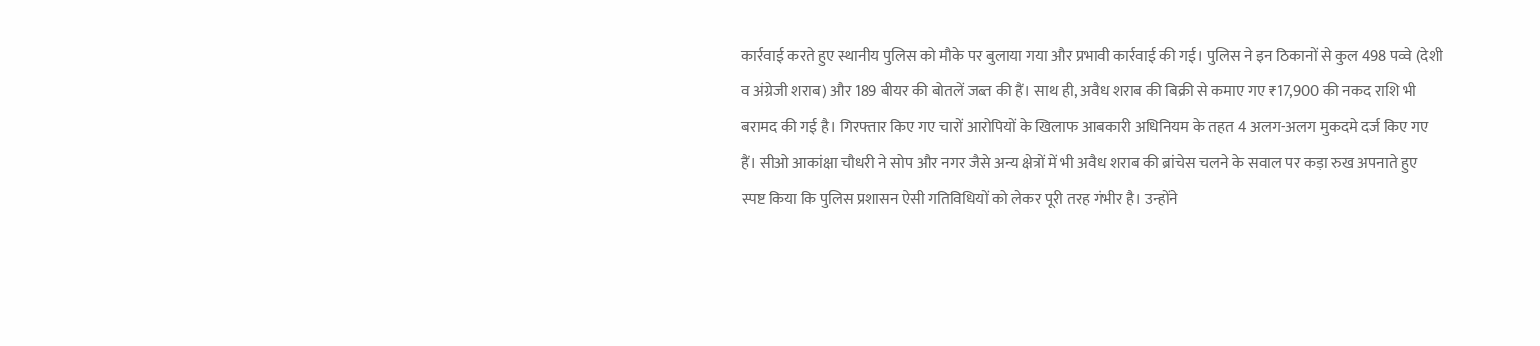कार्रवाई करते हुए स्थानीय पुलिस को मौके पर बुलाया गया और प्रभावी कार्रवाई की गई। पुलिस ने इन ठिकानों से कुल 498 पव्वे (देशी व अंग्रेजी शराब) और 189 बीयर की बोतलें जब्त की हैं। साथ ही, अवैध शराब की बिक्री से कमाए गए ₹17,900 की नकद राशि भी बरामद की गई है। गिरफ्तार किए गए चारों आरोपियों के खिलाफ आबकारी अधिनियम के तहत 4 अलग-अलग मुकदमे दर्ज किए गए हैं। सीओ आकांक्षा चौधरी ने सोप और नगर जैसे अन्य क्षेत्रों में भी अवैध शराब की ब्रांचेस चलने के सवाल पर कड़ा रुख अपनाते हुए स्पष्ट किया कि पुलिस प्रशासन ऐसी गतिविधियों को लेकर पूरी तरह गंभीर है। उन्होंने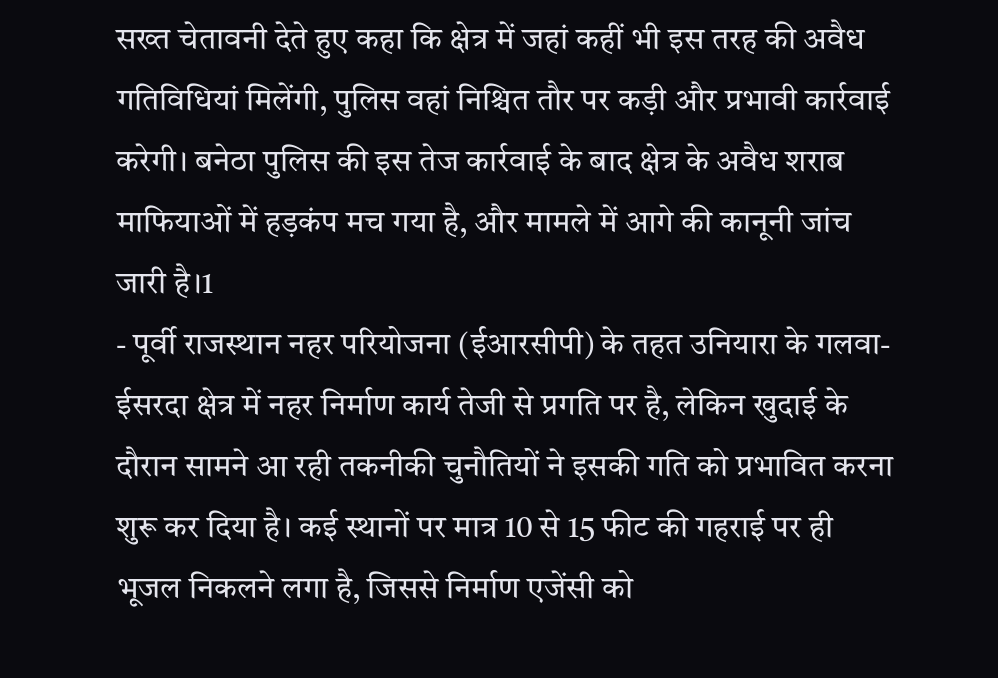सख्त चेतावनी देते हुए कहा कि क्षेत्र में जहां कहीं भी इस तरह की अवैध गतिविधियां मिलेंगी, पुलिस वहां निश्चित तौर पर कड़ी और प्रभावी कार्रवाई करेगी। बनेठा पुलिस की इस तेज कार्रवाई के बाद क्षेत्र के अवैध शराब माफियाओं में हड़कंप मच गया है, और मामले में आगे की कानूनी जांच जारी है।1
- पूर्वी राजस्थान नहर परियोजना (ईआरसीपी) के तहत उनियारा के गलवा-ईसरदा क्षेत्र में नहर निर्माण कार्य तेजी से प्रगति पर है, लेकिन खुदाई के दौरान सामने आ रही तकनीकी चुनौतियों ने इसकी गति को प्रभावित करना शुरू कर दिया है। कई स्थानों पर मात्र 10 से 15 फीट की गहराई पर ही भूजल निकलने लगा है, जिससे निर्माण एजेंसी को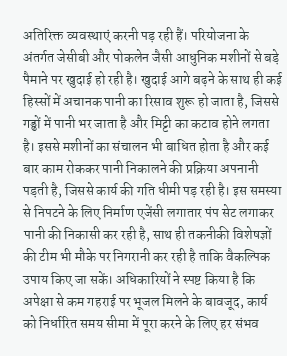अतिरिक्त व्यवस्थाएं करनी पड़ रही हैं। परियोजना के अंतर्गत जेसीबी और पोकलेन जैसी आधुनिक मशीनों से बड़े पैमाने पर खुदाई हो रही है। खुदाई आगे बढ़ने के साथ ही कई हिस्सों में अचानक पानी का रिसाव शुरू हो जाता है, जिससे गड्ढों में पानी भर जाता है और मिट्टी का कटाव होने लगता है। इससे मशीनों का संचालन भी बाधित होता है और कई बार काम रोककर पानी निकालने की प्रक्रिया अपनानी पड़ती है, जिससे कार्य की गति धीमी पड़ रही है। इस समस्या से निपटने के लिए निर्माण एजेंसी लगातार पंप सेट लगाकर पानी की निकासी कर रही है, साथ ही तकनीकी विशेषज्ञों की टीम भी मौके पर निगरानी कर रही है ताकि वैकल्पिक उपाय किए जा सकें। अधिकारियों ने स्पष्ट किया है कि अपेक्षा से कम गहराई पर भूजल मिलने के बावजूद, कार्य को निर्धारित समय सीमा में पूरा करने के लिए हर संभव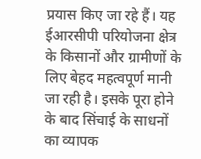प्रयास किए जा रहे हैं। यह ईआरसीपी परियोजना क्षेत्र के किसानों और ग्रामीणों के लिए बेहद महत्वपूर्ण मानी जा रही है। इसके पूरा होने के बाद सिंचाई के साधनों का व्यापक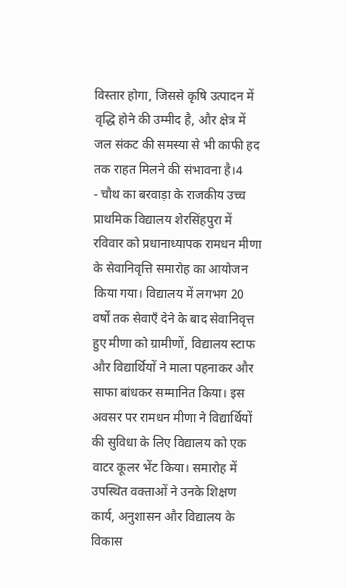विस्तार होगा, जिससे कृषि उत्पादन में वृद्धि होने की उम्मीद है, और क्षेत्र में जल संकट की समस्या से भी काफी हद तक राहत मिलने की संभावना है।4
- चौथ का बरवाड़ा के राजकीय उच्च प्राथमिक विद्यालय शेरसिंहपुरा में रविवार को प्रधानाध्यापक रामधन मीणा के सेवानिवृत्ति समारोह का आयोजन किया गया। विद्यालय में लगभग 20 वर्षों तक सेवाएँ देने के बाद सेवानिवृत्त हुए मीणा को ग्रामीणों, विद्यालय स्टाफ और विद्यार्थियों ने माला पहनाकर और साफा बांधकर सम्मानित किया। इस अवसर पर रामधन मीणा ने विद्यार्थियों की सुविधा के लिए विद्यालय को एक वाटर कूलर भेंट किया। समारोह में उपस्थित वक्ताओं ने उनके शिक्षण कार्य, अनुशासन और विद्यालय के विकास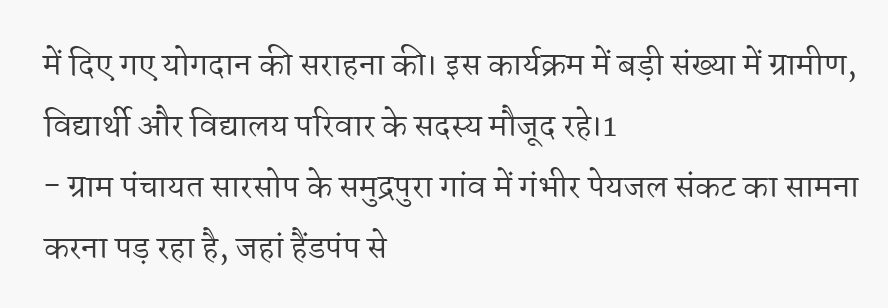में दिए गए योगदान की सराहना की। इस कार्यक्रम में बड़ी संख्या में ग्रामीण, विद्यार्थी और विद्यालय परिवार के सदस्य मौजूद रहे।1
- ग्राम पंचायत सारसोप के समुद्रपुरा गांव में गंभीर पेयजल संकट का सामना करना पड़ रहा है, जहां हैंडपंप से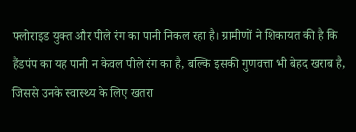फ्लोराइड युक्त और पीले रंग का पानी निकल रहा है। ग्रामीणों ने शिकायत की है कि हैंडपंप का यह पानी न केवल पीले रंग का है, बल्कि इसकी गुणवत्ता भी बेहद खराब है, जिससे उनके स्वास्थ्य के लिए खतरा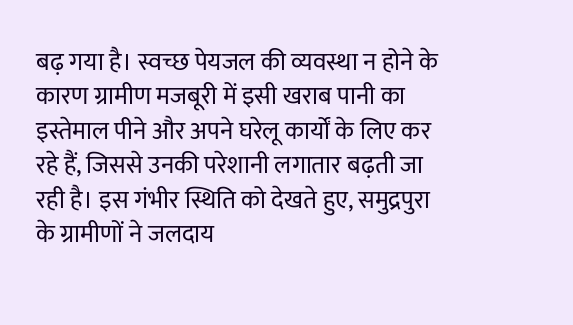बढ़ गया है। स्वच्छ पेयजल की व्यवस्था न होने के कारण ग्रामीण मजबूरी में इसी खराब पानी का इस्तेमाल पीने और अपने घरेलू कार्यों के लिए कर रहे हैं, जिससे उनकी परेशानी लगातार बढ़ती जा रही है। इस गंभीर स्थिति को देखते हुए, समुद्रपुरा के ग्रामीणों ने जलदाय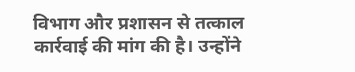विभाग और प्रशासन से तत्काल कार्रवाई की मांग की है। उन्होंने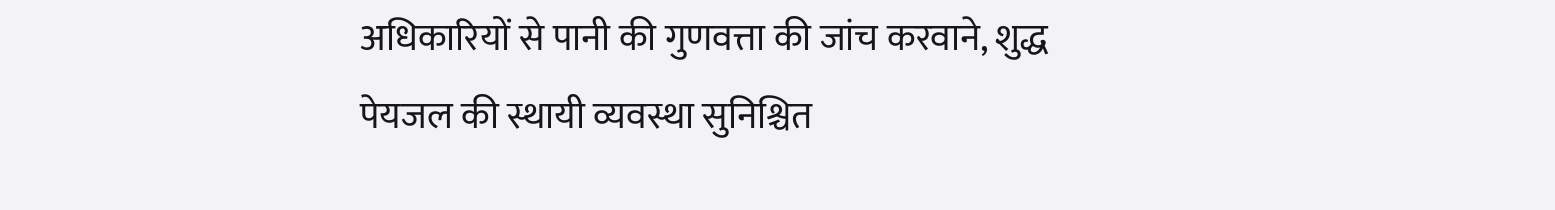अधिकारियों से पानी की गुणवत्ता की जांच करवाने, शुद्ध पेयजल की स्थायी व्यवस्था सुनिश्चित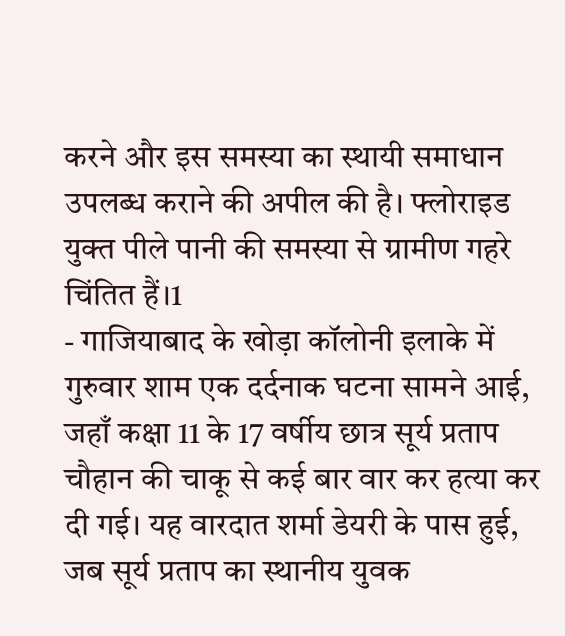करने और इस समस्या का स्थायी समाधान उपलब्ध कराने की अपील की है। फ्लोराइड युक्त पीले पानी की समस्या से ग्रामीण गहरे चिंतित हैं।1
- गाजियाबाद के खोड़ा कॉलोनी इलाके में गुरुवार शाम एक दर्दनाक घटना सामने आई, जहाँ कक्षा 11 के 17 वर्षीय छात्र सूर्य प्रताप चौहान की चाकू से कई बार वार कर हत्या कर दी गई। यह वारदात शर्मा डेयरी के पास हुई, जब सूर्य प्रताप का स्थानीय युवक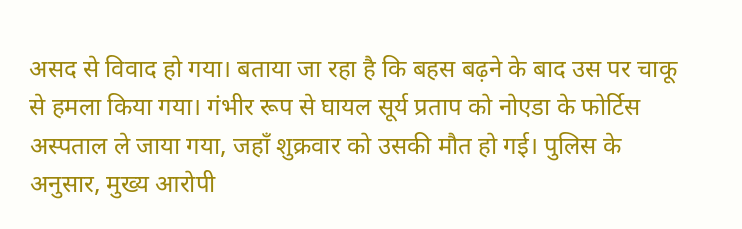असद से विवाद हो गया। बताया जा रहा है कि बहस बढ़ने के बाद उस पर चाकू से हमला किया गया। गंभीर रूप से घायल सूर्य प्रताप को नोएडा के फोर्टिस अस्पताल ले जाया गया, जहाँ शुक्रवार को उसकी मौत हो गई। पुलिस के अनुसार, मुख्य आरोपी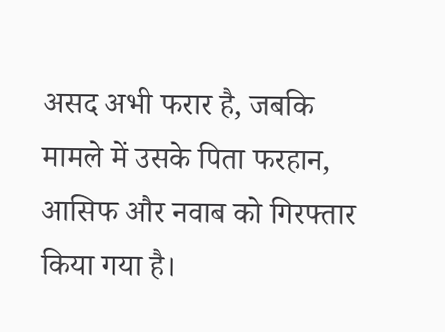असद अभी फरार है, जबकि मामले में उसके पिता फरहान, आसिफ और नवाब को गिरफ्तार किया गया है।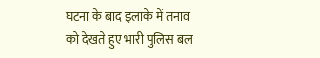घटना के बाद इलाके में तनाव को देखते हुए भारी पुलिस बल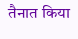तैनात किया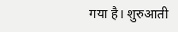गया है। शुरुआती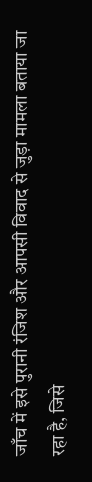जाँच में इसे पुरानी रंजिश और आपसी विवाद से जुड़ा मामला बताया जा रहा है, जिसे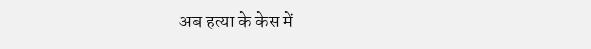अब हत्या के केस में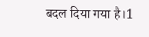बदल दिया गया है।1